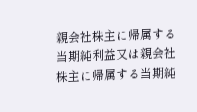親会社株主に帰属する当期純利益又は親会社株主に帰属する当期純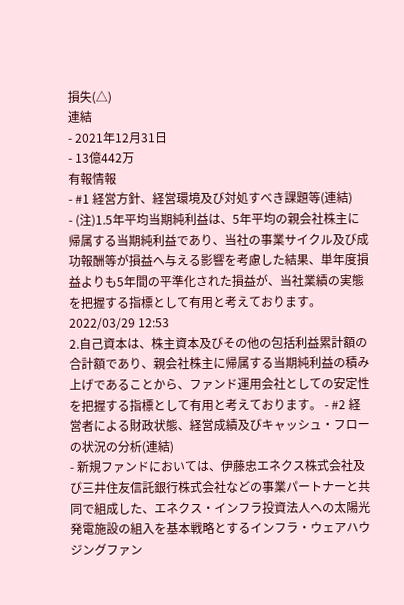損失(△)
連結
- 2021年12月31日
- 13億442万
有報情報
- #1 経営方針、経営環境及び対処すべき課題等(連結)
- (注)1.5年平均当期純利益は、5年平均の親会社株主に帰属する当期純利益であり、当社の事業サイクル及び成功報酬等が損益へ与える影響を考慮した結果、単年度損益よりも5年間の平準化された損益が、当社業績の実態を把握する指標として有用と考えております。2022/03/29 12:53
2.自己資本は、株主資本及びその他の包括利益累計額の合計額であり、親会社株主に帰属する当期純利益の積み上げであることから、ファンド運用会社としての安定性を把握する指標として有用と考えております。 - #2 経営者による財政状態、経営成績及びキャッシュ・フローの状況の分析(連結)
- 新規ファンドにおいては、伊藤忠エネクス株式会社及び三井住友信託銀行株式会社などの事業パートナーと共同で組成した、エネクス・インフラ投資法人への太陽光発電施設の組入を基本戦略とするインフラ・ウェアハウジングファン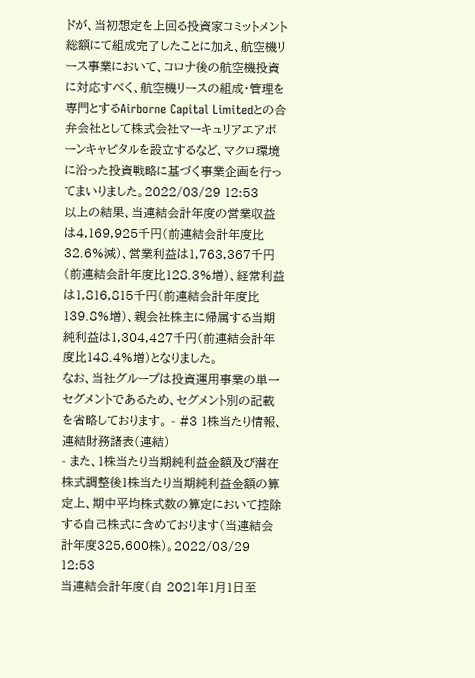ドが、当初想定を上回る投資家コミットメント総額にて組成完了したことに加え、航空機リース事業において、コロナ後の航空機投資に対応すべく、航空機リースの組成・管理を専門とするAirborne Capital Limitedとの合弁会社として株式会社マーキュリアエアボーンキャピタルを設立するなど、マクロ環境に沿った投資戦略に基づく事業企画を行ってまいりました。2022/03/29 12:53
以上の結果、当連結会計年度の営業収益は4,169,925千円(前連結会計年度比32.6%減)、営業利益は1,763,367千円(前連結会計年度比128.3%増)、経常利益は1,816,815千円(前連結会計年度比139.8%増)、親会社株主に帰属する当期純利益は1,304,427千円(前連結会計年度比148.4%増)となりました。
なお、当社グループは投資運用事業の単一セグメントであるため、セグメント別の記載を省略しております。 - #3 1株当たり情報、連結財務諸表(連結)
- また、1株当たり当期純利益金額及び潜在株式調整後1株当たり当期純利益金額の算定上、期中平均株式数の算定において控除する自己株式に含めております(当連結会計年度325,600株)。2022/03/29 12:53
当連結会計年度(自 2021年1月1日至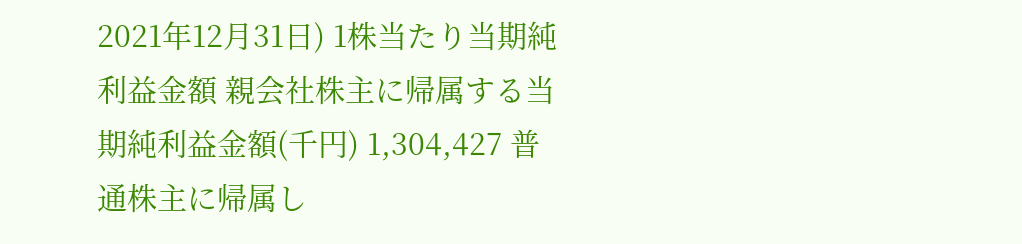2021年12月31日) 1株当たり当期純利益金額 親会社株主に帰属する当期純利益金額(千円) 1,304,427 普通株主に帰属し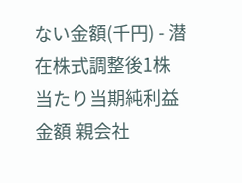ない金額(千円) - 潜在株式調整後1株当たり当期純利益金額 親会社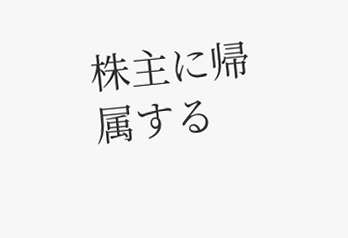株主に帰属する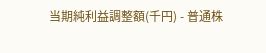当期純利益調整額(千円) - 普通株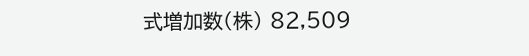式増加数(株) 82,509